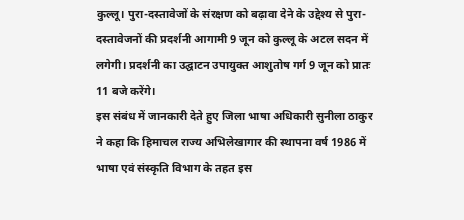कुल्लू। पुरा-दस्तावेजों के संरक्षण को बढ़ावा देने के उद्देश्य से पुरा-दस्तावेजनों की प्रदर्शनी आगामी 9 जून को कुल्लू के अटल सदन में लगेगी। प्रदर्शनी का उद्घाटन उपायुक्त आशुतोष गर्ग 9 जून को प्रातः 11 बजे करेंगे।
इस संबंध में जानकारी देते हुए जिला भाषा अधिकारी सुनीला ठाकुर ने कहा कि हिमाचल राज्य अभिलेखागार की स्थापना वर्ष 1986 में भाषा एवं संस्कृति विभाग के तहत इस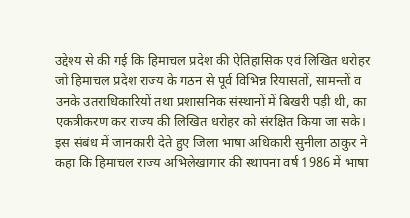उद्देश्य से की गई कि हिमाचल प्रदेश की ऐतिहासिक एवं लिखित धरोहर जो हिमाचल प्रदेश राज्य के गठन से पूर्व विभिन्न रियासतों, सामन्तों व उनके उतराधिकारियों तथा प्रशासनिक संस्थानों में बिखरी पड़ी थी, का एकत्रीकरण कर राज्य की लिखित धरोहर को संरक्षित किया जा सके।
इस संबंध में जानकारी देते हुए जिला भाषा अधिकारी सुनीला ठाकुर ने कहा कि हिमाचल राज्य अभिलेखागार की स्थापना वर्ष 1986 में भाषा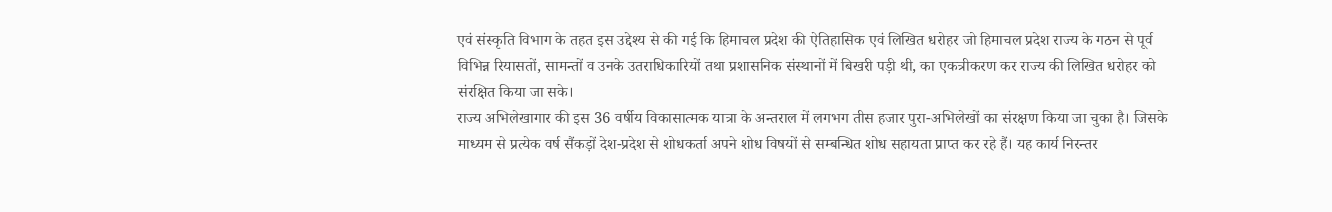एवं संस्कृति विभाग के तहत इस उद्देश्य से की गई कि हिमाचल प्रदेश की ऐतिहासिक एवं लिखित धरोहर जो हिमाचल प्रदेश राज्य के गठन से पूर्व विभिन्न रियासतों, सामन्तों व उनके उतराधिकारियों तथा प्रशासनिक संस्थानों में बिखरी पड़ी थी, का एकत्रीकरण कर राज्य की लिखित धरोहर को संरक्षित किया जा सके।
राज्य अभिलेखागार की इस 36 वर्षीय विकासात्मक यात्रा के अन्तराल में लगभग तीस हजार पुरा-अभिलेखों का संरक्षण किया जा चुका है। जिसके माध्यम से प्रत्येक वर्ष सैंकड़ों देश-प्रदेश से शोधकर्ता अपने शोध विषयों से सम्बन्धित शोध सहायता प्राप्त कर रहे हैं। यह कार्य निरन्तर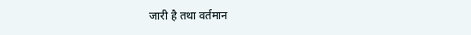जारी है तथा वर्तमान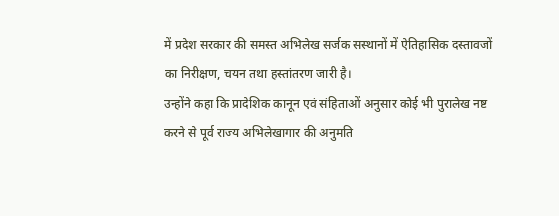में प्रदेश सरकार की समस्त अभिलेख सर्जक सस्थानों में ऐतिहासिक दस्तावजों का निरीक्षण, चयन तथा हस्तांतरण जारी है।
उन्होंने कहा कि प्रादेशिक कानून एवं संहिताओं अनुसार कोई भी पुरालेख नष्ट करने से पूर्व राज्य अभिलेखागार की अनुमति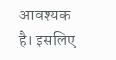आवश्यक है। इसलिए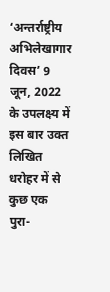‘अन्तर्राष्ट्रीय अभिलेखागार दिवस’ 9 जून, 2022 के उपलक्ष्य में इस बार उक्त लिखित धरोहर में से कुछ एक पुरा-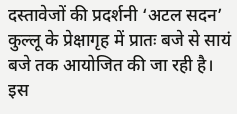दस्तावेजों की प्रदर्शनी ‘अटल सदन’ कुल्लू के प्रेक्षागृह में प्रातः बजे से सायं बजे तक आयोजित की जा रही है। इस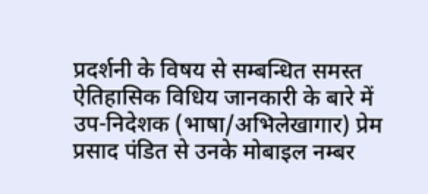प्रदर्शनी के विषय से सम्बन्धित समस्त ऐतिहासिक विधिय जानकारी के बारे में उप-निदेशक (भाषा/अभिलेखागार) प्रेम प्रसाद पंडित से उनके मोबाइल नम्बर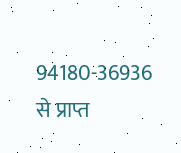94180-36936 से प्राप्त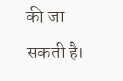की जा सकती है।